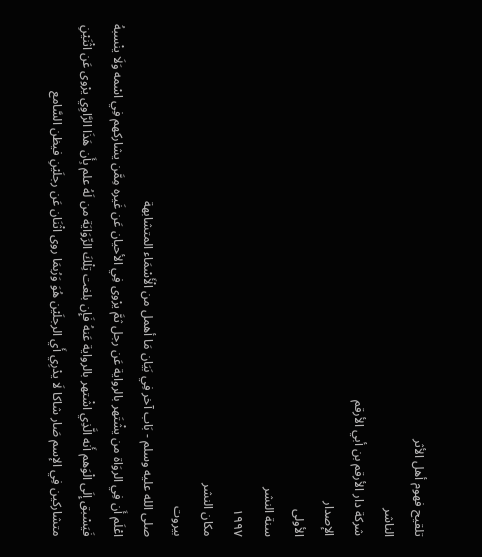تلقيح فهوم أهل الأثر
الناشر
شركة دار الأرقم بن أبي الأرقم
الإصدار
الأولى
سنة النشر
١٩٩٧
مكان النشر
بيروت
صلى الله عليه وسلم - بَاب آخر فِي بَيَان مَا أهمل من الْأَسْمَاء المتشابهة
اعْلَم أَن فِي الروَاة من يشْتَهر بالرواية عَن رجل ثمَّ يرْوى فِي الأحيان عَن غَيره مِمَّن يشاركهم فِي اسْمه وَلَا ينْسبهُ فَيَسْبق إِلَى الْوَهم أَنه الَّذِي اشْتهر بالرواية عَنهُ فَإِن بلغت تِلْكَ الرِّوَايَة من لَهُ علم بِأَن هَذَا الرَّاوِي يرْوى عَن اثْنَيْنِ متشاركين فِي الإسم صَار شاكا لَا يدْرِي أَي الرجلَيْن هُوَ وَرُبمَا روى اثْنَان عَن رجلَيْنِ فيظن السَّامع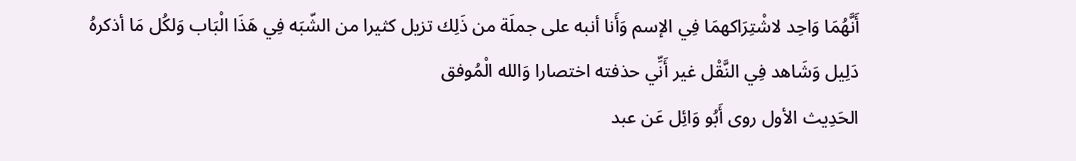أَنَّهُمَا وَاحِد لاشْتِرَاكهمَا فِي الإسم وَأَنا أنبه على جملَة من ذَلِك تزيل كثيرا من الشّبَه فِي هَذَا الْبَاب وَلكُل مَا أذكرهُ دَلِيل وَشَاهد فِي النَّقْل غير أَنِّي حذفته اختصارا وَالله الْمُوفق
الحَدِيث الأول روى أَبُو وَائِل عَن عبد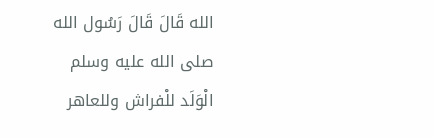الله قَالَ قَالَ رَسُول الله صلى الله عليه وسلم الْوَلَد للْفراش وللعاهر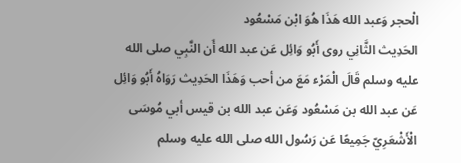الْحجر وَعبد الله هَذَا هُوَ ابْن مَسْعُود
الحَدِيث الثَّانِي روى أَبُو وَائِل عَن عبد الله أَن النَّبِي صلى الله عليه وسلم قَالَ الْمَرْء مَعَ من أحب وَهَذَا الحَدِيث رَوَاهُ أَبُو وَائِل عَن عبد الله بن مَسْعُود وَعَن عبد الله بن قيس أبي مُوسَى الْأَشْعَرِيّ جَمِيعًا عَن رَسُول الله صلى الله عليه وسلم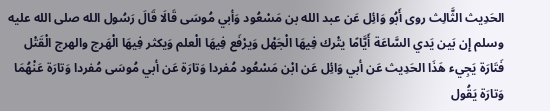الحَدِيث الثَّالِث روى أَبُو وَائِل عَن عبد الله بن مَسْعُود وَأبي مُوسَى قَالَا قَالَ رَسُول الله صلى الله عليه وسلم إِن بَين يَدي السَّاعَة أَيَّامًا يتْرك فِيهَا الْجَهْل وَيرْفَع فِيهَا الْعلم وَيكثر فِيهَا الْهَرج والهرج الْقَتْل فَتَارَة يَجِيء هَذَا الحَدِيث عَن أبي وَائِل عَن ابْن مَسْعُود مُفردا وَتارَة عَن أبي مُوسَى مُفردا وَتارَة عَنْهُمَا وَتارَة يَقُول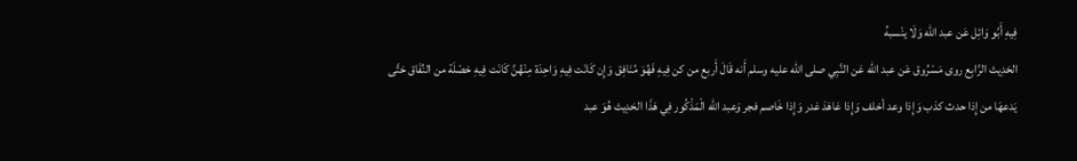فِيهِ أَبُو وَائِل عَن عبد الله وَلَا ينْسبهُ
الحَدِيث الرَّابِع روى مَسْرُوق عَن عبد الله عَن النَّبِي صلى الله عليه وسلم أَنه قَالَ أَربع من كن فِيهِ فَهُوَ مُنَافِق وَإِن كَانَت فِيهِ وَاحِدَة مِنْهُنَّ كَانَت فِيهِ خصْلَة من النِّفَاق حَتَّى يَدعهَا من إِذا حدث كذب وَإِذا وعد أخلف وَإِذا عَاهَدَ غدر وَإِذا خَاصم فجر وَعبد الله الْمَذْكُور فِي هَذَا الحَدِيث هُوَ عبد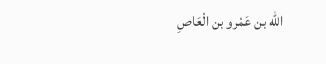الله بن عَمْرو بن الْعَاصِ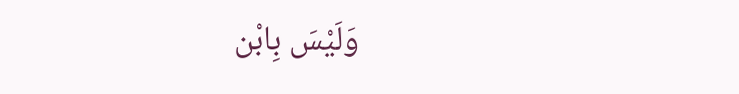وَلَيْسَ بِابْن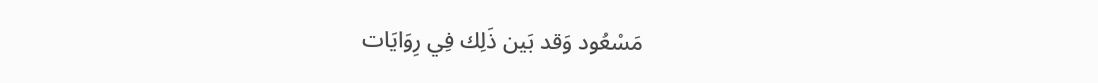مَسْعُود وَقد بَين ذَلِك فِي رِوَايَات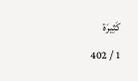كَثِيرَة
1 / 402